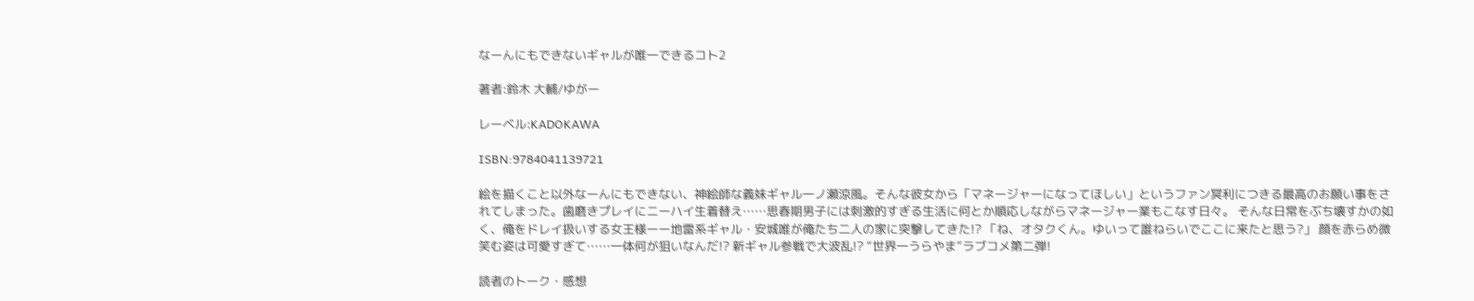なーんにもできないギャルが唯一できるコト2

著者:鈴木 大輔/ゆがー

レーベル:KADOKAWA

ISBN:9784041139721

絵を描くこと以外なーんにもできない、神絵師な義妹ギャル一ノ瀬涼風。そんな彼女から「マネージャーになってほしい」というファン冥利につきる最高のお願い事をされてしまった。歯磨きプレイにニーハイ生着替え……思春期男子には刺激的すぎる生活に何とか順応しながらマネージャー業もこなす日々。 そんな日常をぶち壊すかの如く、俺をドレイ扱いする女王様ーー地雷系ギャル・安城唯が俺たち二人の家に突撃してきた!? 「ね、オタクくん。ゆいって誰ねらいでここに来たと思う?」 顔を赤らめ微笑む姿は可愛すぎて……一体何が狙いなんだ!? 新ギャル参戦で大波乱!? “世界一うらやま”ラブコメ第二弾!

読者のトーク・感想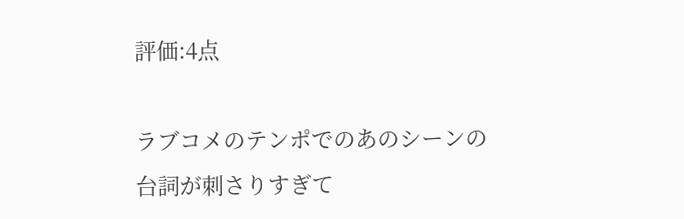評価:4点

ラブコメのテンポでのあのシーンの台詞が刺さりすぎて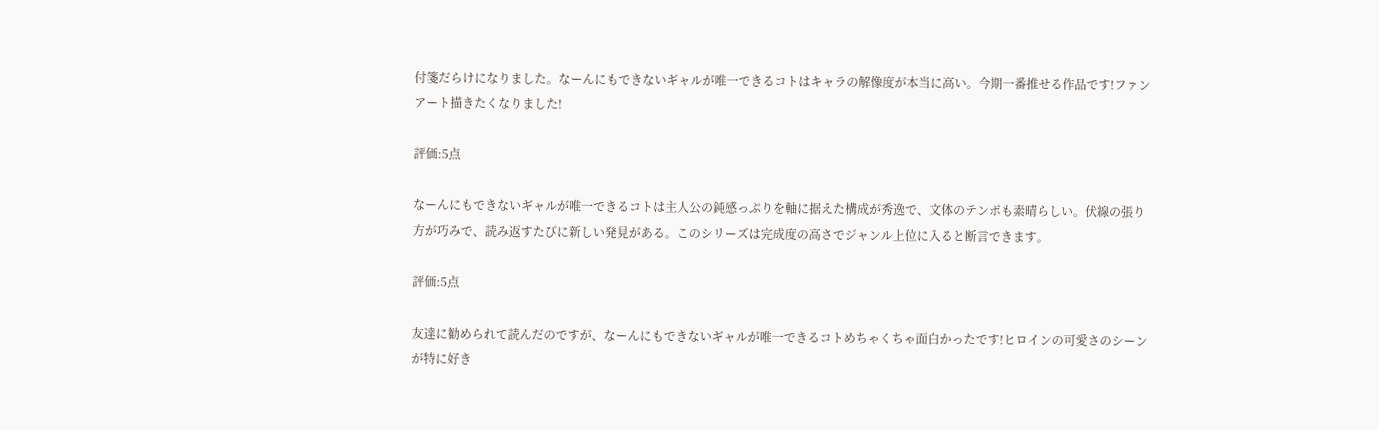付箋だらけになりました。なーんにもできないギャルが唯一できるコトはキャラの解像度が本当に高い。今期一番推せる作品です!ファンアート描きたくなりました!

評価:5点

なーんにもできないギャルが唯一できるコトは主人公の鈍感っぷりを軸に据えた構成が秀逸で、文体のテンポも素晴らしい。伏線の張り方が巧みで、読み返すたびに新しい発見がある。このシリーズは完成度の高さでジャンル上位に入ると断言できます。

評価:5点

友達に勧められて読んだのですが、なーんにもできないギャルが唯一できるコトめちゃくちゃ面白かったです!ヒロインの可愛さのシーンが特に好き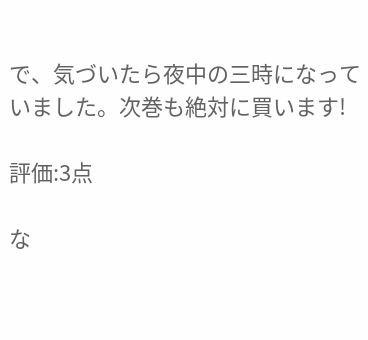で、気づいたら夜中の三時になっていました。次巻も絶対に買います!

評価:3点

な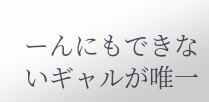ーんにもできないギャルが唯一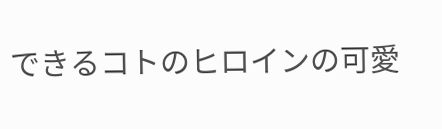できるコトのヒロインの可愛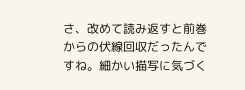さ、改めて読み返すと前巻からの伏線回収だったんですね。細かい描写に気づく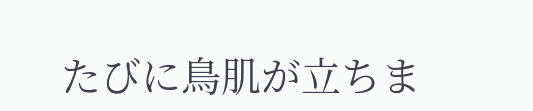たびに鳥肌が立ちま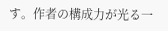す。作者の構成力が光る一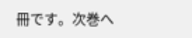冊です。次巻へ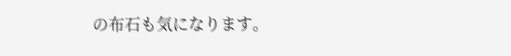の布石も気になります。